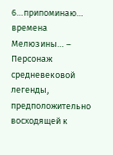6…припоминаю… времена Мелюзины… – Персонаж средневековой легенды, предположительно восходящей к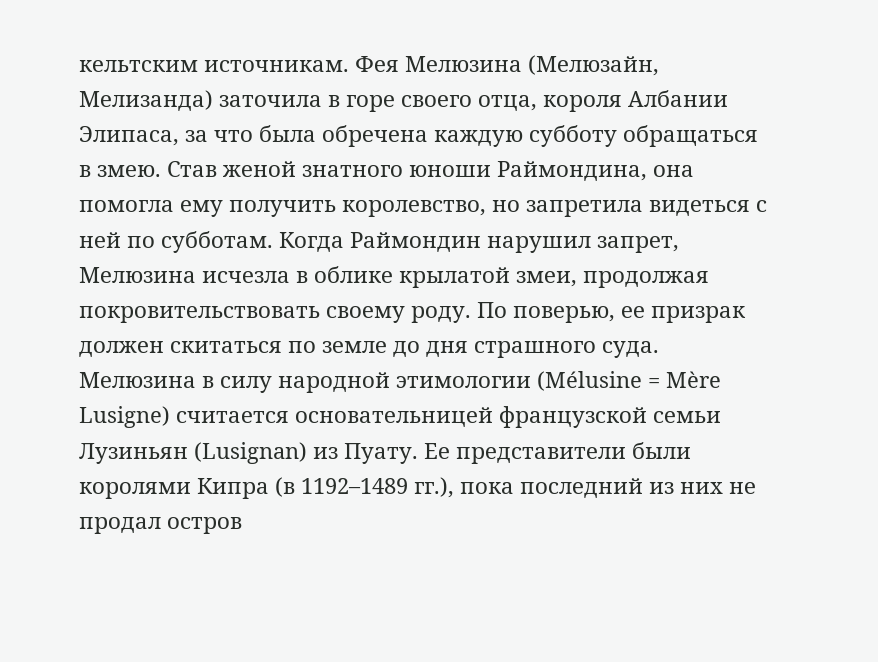кельтским источникам. Фея Мелюзина (Мелюзайн, Мелизанда) заточила в горе своего отца, короля Албании Элипаса, за что была обречена каждую субботу обращаться в змею. Став женой знатного юноши Раймондина, она помогла ему получить королевство, но запретила видеться с ней по субботам. Когда Раймондин нарушил запрет, Мелюзина исчезла в облике крылатой змеи, продолжая покровительствовать своему роду. По поверью, ее призрак должен скитаться по земле до дня страшного суда. Мелюзина в силу народной этимологии (Mélusine = Mère Lusigne) считается основательницей французской семьи Лузиньян (Lusignan) из Пуату. Ее представители были королями Кипра (в 1192–1489 гг.), пока последний из них не продал остров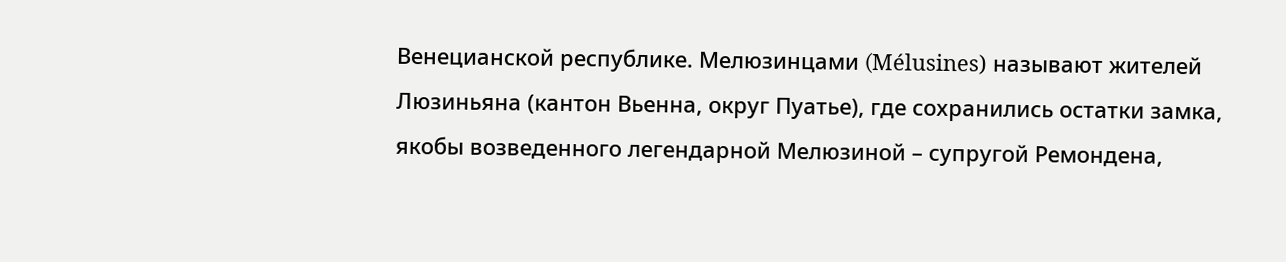Венецианской республике. Мелюзинцами (Mélusines) называют жителей Люзиньяна (кантон Вьенна, округ Пуатье), где сохранились остатки замка, якобы возведенного легендарной Мелюзиной – супругой Ремондена,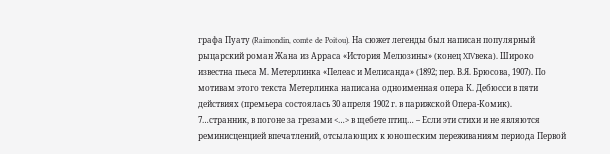графа Пуату (Raimondin, comte de Poitou). На сюжет легенды был написан популярный рыцарский роман Жана из Арраса «История Мелюзины» (конец XIVвека). Широко известна пьеса М. Метерлинка «Пелеас и Мелисанда» (1892; пер. В.Я. Брюсова, 1907). По мотивам этого текста Метерлинка написана одноименная опера К. Дебюсси в пяти действиях (премьера состоялась 30 апреля 1902 г. в парижской Опера-Комик).
7…странник, в погоне за грезами <…> в щебете птиц… – Если эти стихи и не являются реминисценцией впечатлений, отсылающих к юношеским переживаниям периода Первой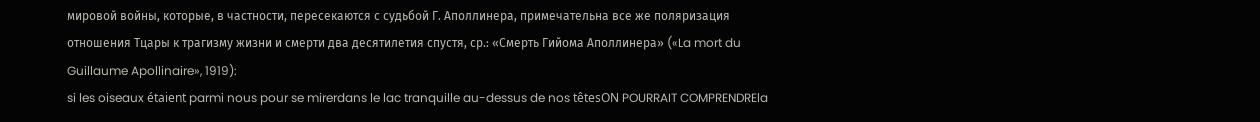мировой войны, которые, в частности, пересекаются с судьбой Г. Аполлинера, примечательна все же поляризация отношения Тцары к трагизму жизни и смерти два десятилетия спустя, ср.: «Смерть Гийома Аполлинера» («La mort du Guillaume Apollinaire», 1919):
si les oiseaux étaient parmi nous pour se mirerdans le lac tranquille au-dessus de nos têtesON POURRAIT COMPRENDREla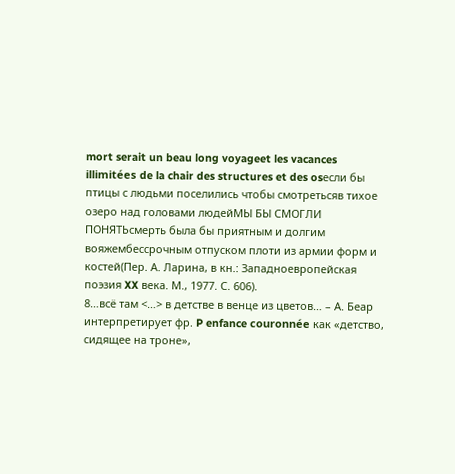mort serait un beau long voyageet les vacances illimitées de la chair des structures et des osесли бы птицы с людьми поселились чтобы смотретьсяв тихое озеро над головами людейМЫ БЫ СМОГЛИ ПОНЯТЬсмерть была бы приятным и долгим вояжембессрочным отпуском плоти из армии форм и костей(Пер. А. Ларина, в кн.: Западноевропейская поэзия XX века. М., 1977. С. 606).
8…всё там <…> в детстве в венце из цветов… – А. Беар интерпретирует фр. P enfance couronnée как «детство, сидящее на троне»,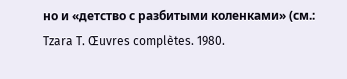но и «детство с разбитыми коленками» (см.: Tzara T. Œuvres complètes. 1980.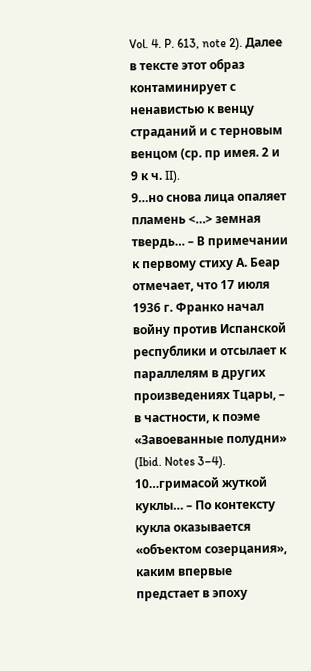Vol. 4. P. 613, note 2). Далее в тексте этот образ контаминирует с ненавистью к венцу страданий и с терновым венцом (ср. пр имея. 2 и 9 к ч. II).
9…но снова лица опаляет пламень <…> земная твердь… – В примечании к первому стиху А. Беар отмечает, что 17 июля 1936 г. Франко начал войну против Испанской республики и отсылает к параллелям в других произведениях Тцары, – в частности, к поэме «Завоеванные полудни» (Ibid. Notes 3–4).
10…гримасой жуткой куклы… – По контексту кукла оказывается «объектом созерцания», каким впервые предстает в эпоху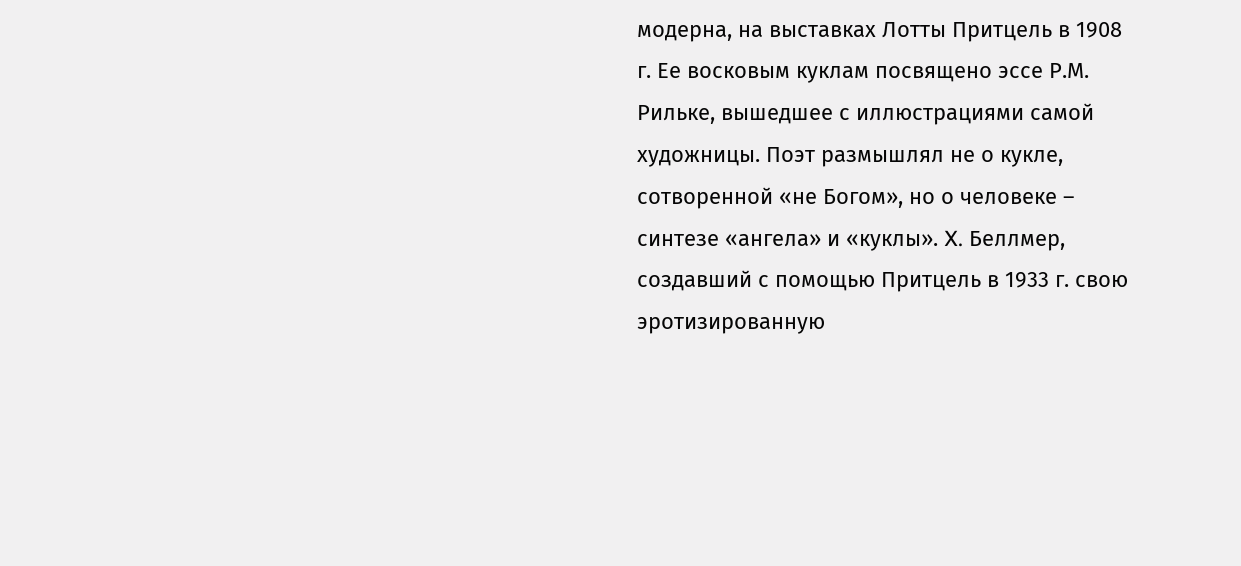модерна, на выставках Лотты Притцель в 1908 г. Ее восковым куклам посвящено эссе Р.М. Рильке, вышедшее с иллюстрациями самой художницы. Поэт размышлял не о кукле, сотворенной «не Богом», но о человеке – синтезе «ангела» и «куклы». X. Беллмер, создавший с помощью Притцель в 1933 г. свою эротизированную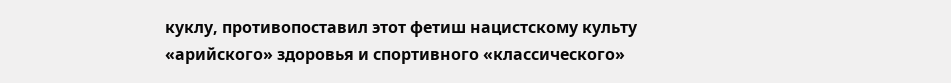куклу, противопоставил этот фетиш нацистскому культу «арийского» здоровья и спортивного «классического»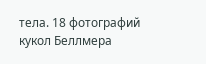тела. 18 фотографий кукол Беллмера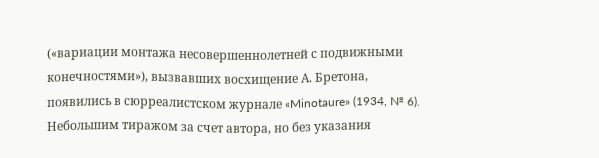(«вариации монтажа несовершеннолетней с подвижными конечностями»), вызвавших восхищение А. Бретона, появились в сюрреалистском журнале «Minotaure» (1934, № 6). Небольшим тиражом за счет автора, но без указания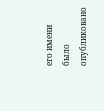его имени было опубликовано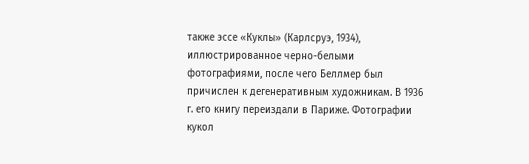также эссе «Куклы» (Карлсруэ, 1934), иллюстрированное черно-белыми фотографиями, после чего Беллмер был причислен к дегенеративным художникам. В 1936 г. его книгу переиздали в Париже. Фотографии кукол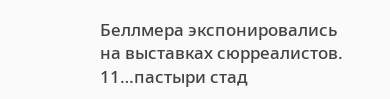Беллмера экспонировались на выставках сюрреалистов.
11…пастыри стад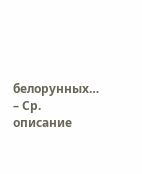белорунных… – Ср. описание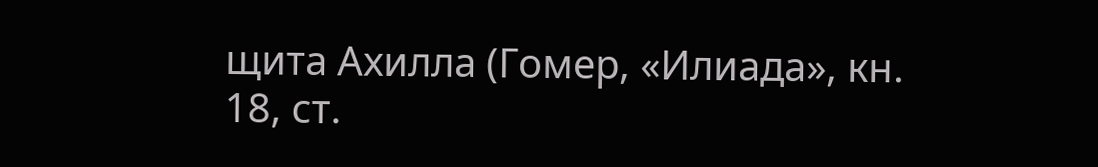щита Ахилла (Гомер, «Илиада», кн. 18, ст.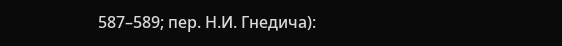587–589; пер. Н.И. Гнедича):